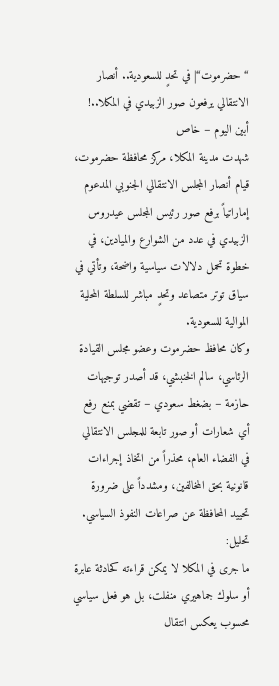“حضرموت“| في تحدٍ للسعودية.. أنصار الانتقالي يرفعون صور الزبيدي في المكلا..!
أبين اليوم – خاص
شهدت مدينة المكلا، مركز محافظة حضرموت، قيام أنصار المجلس الانتقالي الجنوبي المدعوم إماراتياً برفع صور رئيس المجلس عيدروس الزبيدي في عدد من الشوارع والميادين، في خطوة تحمل دلالات سياسية واضحة، وتأتي في سياق توتر متصاعد وتحدٍ مباشر للسلطة المحلية الموالية للسعودية.
وكان محافظ حضرموت وعضو مجلس القيادة الرئاسي، سالم الخنبشي، قد أصدر توجيهات حازمة – بضغط سعودي – تقضي بمنع رفع أي شعارات أو صور تابعة للمجلس الانتقالي في الفضاء العام، محذراً من اتخاذ إجراءات قانونية بحق المخالفين، ومشدداً على ضرورة تحييد المحافظة عن صراعات النفوذ السياسي.
تحليل:
ما جرى في المكلا لا يمكن قراءته كحادثة عابرة أو سلوك جماهيري منفلت، بل هو فعل سياسي محسوب يعكس انتقال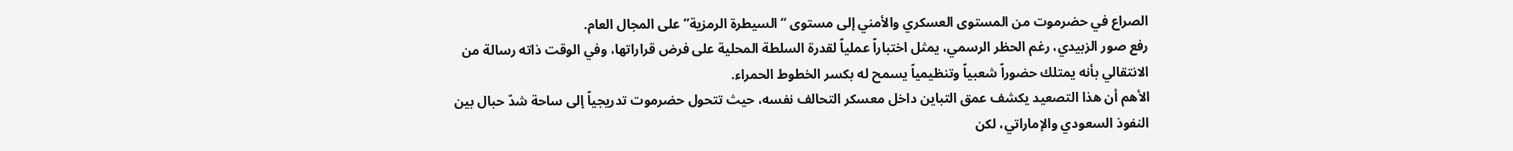الصراع في حضرموت من المستوى العسكري والأمني إلى مستوى “السيطرة الرمزية” على المجال العام.
رفع صور الزبيدي، رغم الحظر الرسمي، يمثل اختباراً عملياً لقدرة السلطة المحلية على فرض قراراتها، وفي الوقت ذاته رسالة من الانتقالي بأنه يمتلك حضوراً شعبياً وتنظيمياً يسمح له بكسر الخطوط الحمراء.
الأهم أن هذا التصعيد يكشف عمق التباين داخل معسكر التحالف نفسه، حيث تتحول حضرموت تدريجياً إلى ساحة شدّ حبال بين النفوذ السعودي والإماراتي، لكن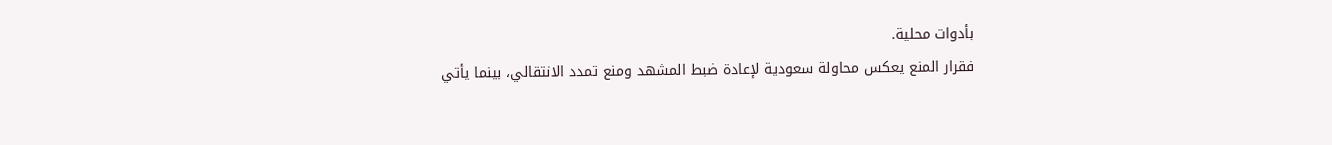بأدوات محلية.
فقرار المنع يعكس محاولة سعودية لإعادة ضبط المشهد ومنع تمدد الانتقالي، بينما يأتي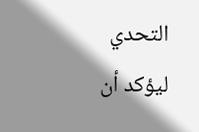التحدي ليؤكد أن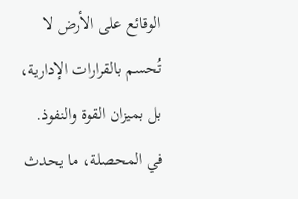الوقائع على الأرض لا تُحسم بالقرارات الإدارية، بل بميزان القوة والنفوذ.
في المحصلة، ما يحدث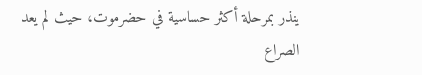ينذر بمرحلة أكثر حساسية في حضرموت، حيث لم يعد الصراع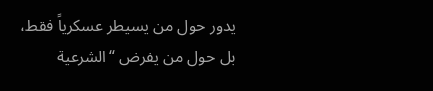يدور حول من يسيطر عسكرياً فقط، بل حول من يفرض “الشرعية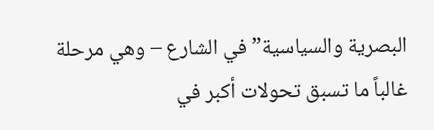البصرية والسياسية” في الشارع – وهي مرحلة غالباً ما تسبق تحولات أكبر في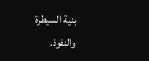بنية السيطرة والنفوذ.